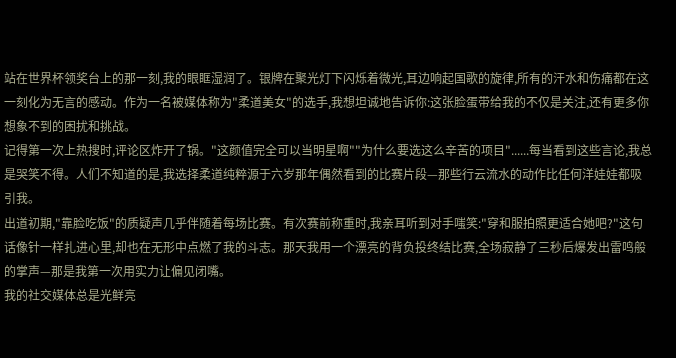站在世界杯领奖台上的那一刻,我的眼眶湿润了。银牌在聚光灯下闪烁着微光,耳边响起国歌的旋律,所有的汗水和伤痛都在这一刻化为无言的感动。作为一名被媒体称为"柔道美女"的选手,我想坦诚地告诉你:这张脸蛋带给我的不仅是关注,还有更多你想象不到的困扰和挑战。
记得第一次上热搜时,评论区炸开了锅。"这颜值完全可以当明星啊""为什么要选这么辛苦的项目"......每当看到这些言论,我总是哭笑不得。人们不知道的是,我选择柔道纯粹源于六岁那年偶然看到的比赛片段—那些行云流水的动作比任何洋娃娃都吸引我。
出道初期,"靠脸吃饭"的质疑声几乎伴随着每场比赛。有次赛前称重时,我亲耳听到对手嗤笑:"穿和服拍照更适合她吧?"这句话像针一样扎进心里,却也在无形中点燃了我的斗志。那天我用一个漂亮的背负投终结比赛,全场寂静了三秒后爆发出雷鸣般的掌声—那是我第一次用实力让偏见闭嘴。
我的社交媒体总是光鲜亮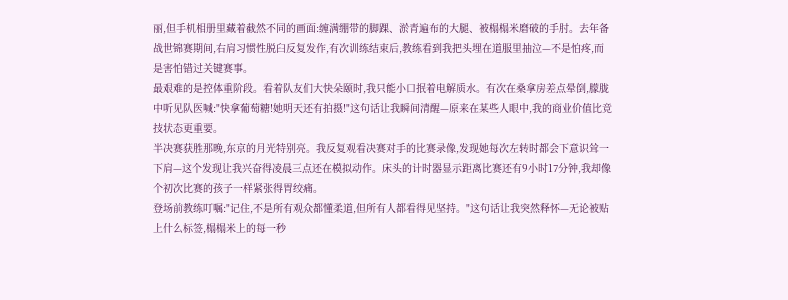丽,但手机相册里藏着截然不同的画面:缠满绷带的脚踝、淤青遍布的大腿、被榻榻米磨破的手肘。去年备战世锦赛期间,右肩习惯性脱臼反复发作,有次训练结束后,教练看到我把头埋在道服里抽泣—不是怕疼,而是害怕错过关键赛事。
最艰难的是控体重阶段。看着队友们大快朵颐时,我只能小口抿着电解质水。有次在桑拿房差点晕倒,朦胧中听见队医喊:"快拿葡萄糖!她明天还有拍摄!"这句话让我瞬间清醒—原来在某些人眼中,我的商业价值比竞技状态更重要。
半决赛获胜那晚,东京的月光特别亮。我反复观看决赛对手的比赛录像,发现她每次左转时都会下意识耸一下肩—这个发现让我兴奋得凌晨三点还在模拟动作。床头的计时器显示距离比赛还有9小时17分钟,我却像个初次比赛的孩子一样紧张得胃绞痛。
登场前教练叮嘱:"记住,不是所有观众都懂柔道,但所有人都看得见坚持。"这句话让我突然释怀—无论被贴上什么标签,榻榻米上的每一秒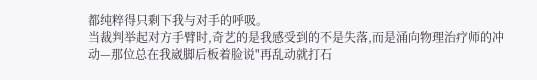都纯粹得只剩下我与对手的呼吸。
当裁判举起对方手臂时,奇艺的是我感受到的不是失落,而是涌向物理治疗师的冲动—那位总在我崴脚后板着脸说"再乱动就打石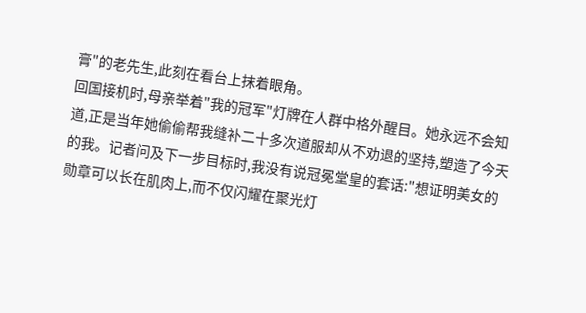膏"的老先生,此刻在看台上抹着眼角。
回国接机时,母亲举着"我的冠军"灯牌在人群中格外醒目。她永远不会知道,正是当年她偷偷帮我缝补二十多次道服却从不劝退的坚持,塑造了今天的我。记者问及下一步目标时,我没有说冠冕堂皇的套话:"想证明美女的勋章可以长在肌肉上,而不仅闪耀在聚光灯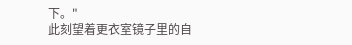下。"
此刻望着更衣室镜子里的自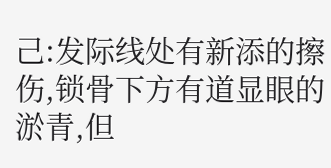己:发际线处有新添的擦伤,锁骨下方有道显眼的淤青,但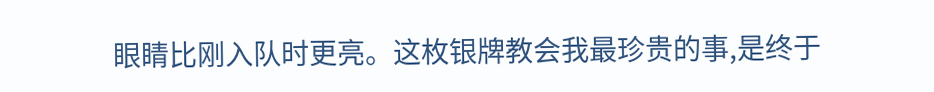眼睛比刚入队时更亮。这枚银牌教会我最珍贵的事,是终于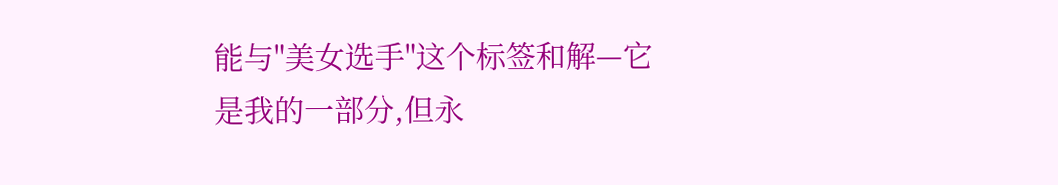能与"美女选手"这个标签和解—它是我的一部分,但永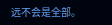远不会是全部。